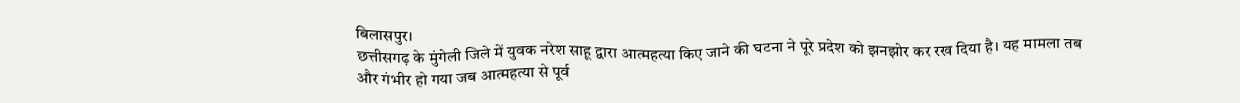बिलासपुर।
छत्तीसगढ़ के मुंगेली जिले में युवक नरेश साहू द्वारा आत्महत्या किए जाने की घटना ने पूरे प्रदेश को झनझोर कर रख दिया है। यह मामला तब और गंभीर हो गया जब आत्महत्या से पूर्व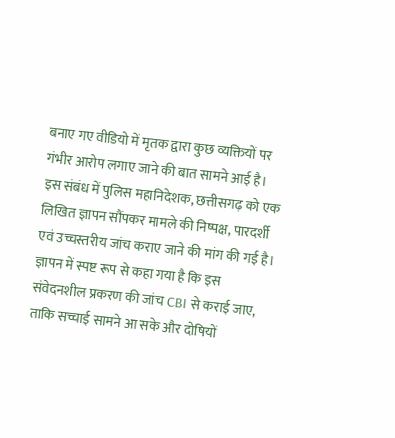बनाए गए वीडियो में मृतक द्वारा कुछ व्यक्तियों पर गंभीर आरोप लगाए जाने की बात सामने आई है।
इस संबंध में पुलिस महानिदेशक, छत्तीसगढ़ को एक लिखित ज्ञापन सौंपकर मामले की निष्पक्ष, पारदर्शी एवं उच्चस्तरीय जांच कराए जाने की मांग की गई है। ज्ञापन में स्पष्ट रूप से कहा गया है कि इस संवेदनशील प्रकरण की जांच CBI से कराई जाए, ताकि सच्चाई सामने आ सके और दोषियों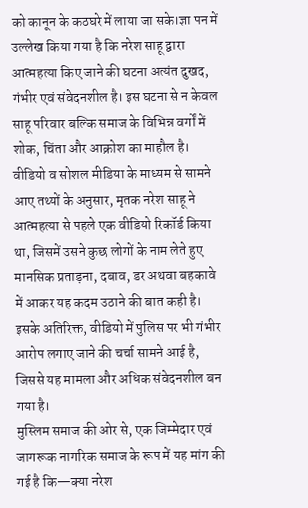को कानून के कठघरे में लाया जा सके।ज्ञा पन में उल्लेख किया गया है कि नरेश साहू द्वारा आत्महत्या किए जाने की घटना अत्यंत दुखद, गंभीर एवं संवेदनशील है। इस घटना से न केवल साहू परिवार बल्कि समाज के विभिन्न वर्गों में शोक, चिंता और आक्रोश का माहौल है।
वीडियो व सोशल मीडिया के माध्यम से सामने आए तथ्यों के अनुसार, मृतक नरेश साहू ने आत्महत्या से पहले एक वीडियो रिकॉर्ड किया था, जिसमें उसने कुछ लोगों के नाम लेते हुए मानसिक प्रताड़ना, दबाव, डर अथवा बहकावे में आकर यह कदम उठाने की बात कही है। इसके अतिरिक्त, वीडियो में पुलिस पर भी गंभीर आरोप लगाए जाने की चर्चा सामने आई है, जिससे यह मामला और अधिक संवेदनशील बन गया है।
मुस्लिम समाज की ओर से, एक जिम्मेदार एवं जागरूक नागरिक समाज के रूप में यह मांग की गई है कि—क्या नरेश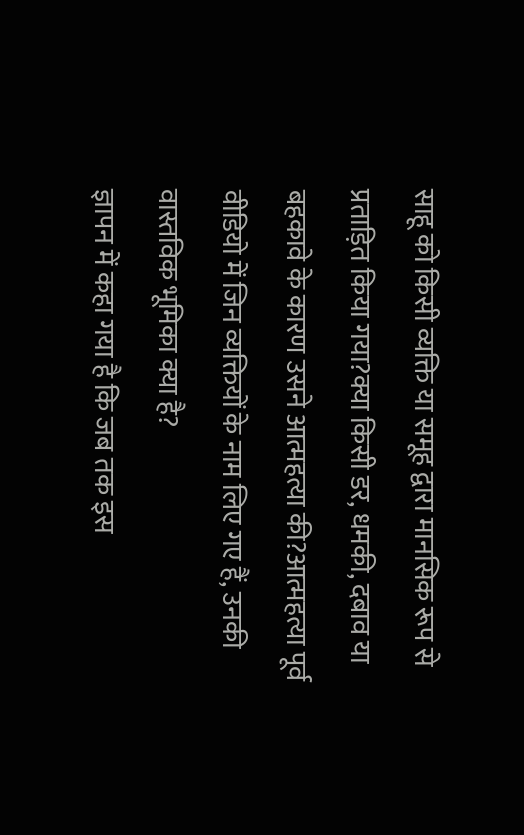साहू को किसी व्यक्ति या समूह द्वारा मानसिक रूप से प्रताड़ित किया गया?क्या किसी डर, धमकी, दबाव या बहकावे के कारण उसने आत्महत्या की?आत्महत्या पूर्व वीडियो में जिन व्यक्तियों के नाम लिए गए हैं, उनकी वास्तविक भूमिका क्या है?
ज्ञापन में कहा गया है कि जब तक इस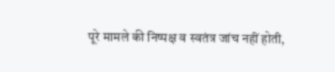पूरे मामले की निष्पक्ष व स्वतंत्र जांच नहीं होती,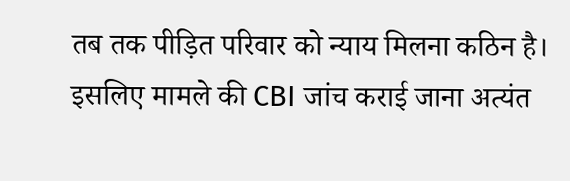तब तक पीड़ित परिवार को न्याय मिलना कठिन है। इसलिए मामले की CBI जांच कराई जाना अत्यंत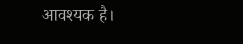आवश्यक है।